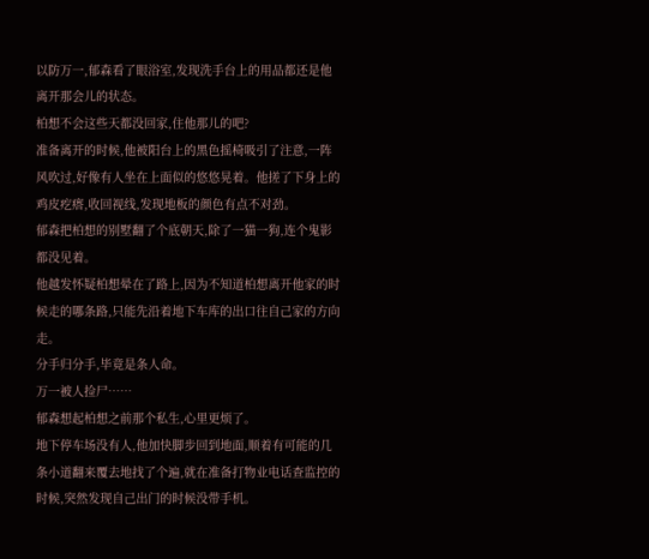以防万一,郁森看了眼浴室,发现洗手台上的用品都还是他离开那会儿的状态。
柏想不会这些天都没回家,住他那儿的吧?
准备离开的时候,他被阳台上的黑色摇椅吸引了注意,一阵风吹过,好像有人坐在上面似的悠悠晃着。他搓了下身上的鸡皮疙瘩,收回视线,发现地板的颜色有点不对劲。
郁森把柏想的别墅翻了个底朝天,除了一猫一狗,连个鬼影都没见着。
他越发怀疑柏想晕在了路上,因为不知道柏想离开他家的时候走的哪条路,只能先沿着地下车库的出口往自己家的方向走。
分手归分手,毕竟是条人命。
万一被人捡尸……
郁森想起柏想之前那个私生,心里更烦了。
地下停车场没有人,他加快脚步回到地面,顺着有可能的几条小道翻来覆去地找了个遍,就在准备打物业电话查监控的时候,突然发现自己出门的时候没带手机。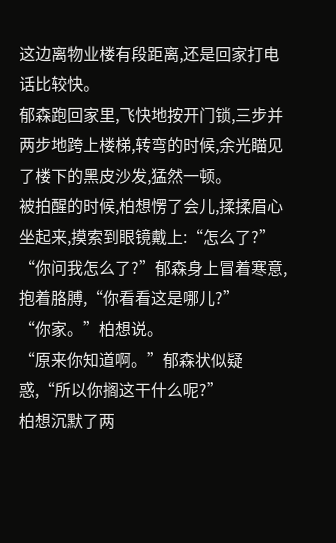这边离物业楼有段距离,还是回家打电话比较快。
郁森跑回家里,飞快地按开门锁,三步并两步地跨上楼梯,转弯的时候,余光瞄见了楼下的黑皮沙发,猛然一顿。
被拍醒的时候,柏想愣了会儿,揉揉眉心坐起来,摸索到眼镜戴上:“怎么了?”
“你问我怎么了?”郁森身上冒着寒意,抱着胳膊,“你看看这是哪儿?”
“你家。”柏想说。
“原来你知道啊。”郁森状似疑惑,“所以你搁这干什么呢?”
柏想沉默了两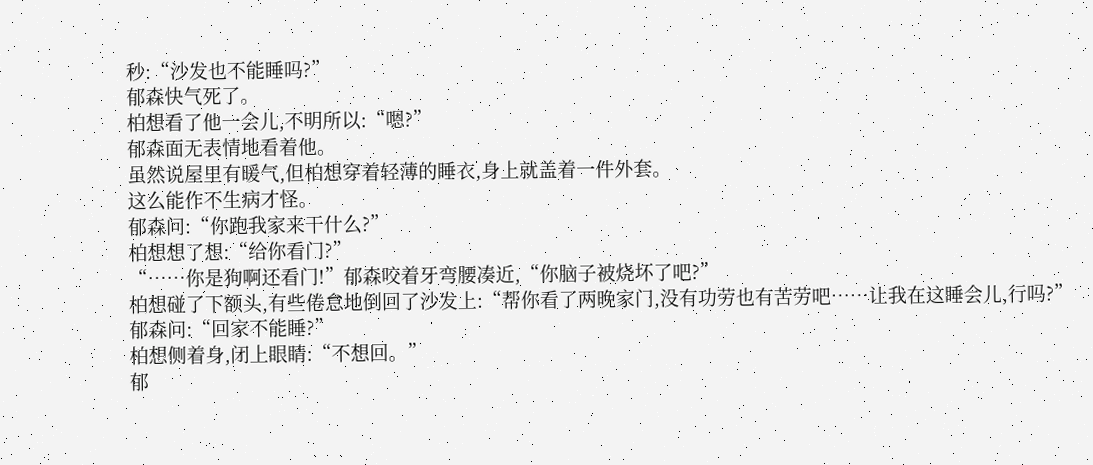秒:“沙发也不能睡吗?”
郁森快气死了。
柏想看了他一会儿,不明所以:“嗯?”
郁森面无表情地看着他。
虽然说屋里有暖气,但柏想穿着轻薄的睡衣,身上就盖着一件外套。
这么能作不生病才怪。
郁森问:“你跑我家来干什么?”
柏想想了想:“给你看门?”
“……你是狗啊还看门!”郁森咬着牙弯腰凑近,“你脑子被烧坏了吧?”
柏想碰了下额头,有些倦怠地倒回了沙发上:“帮你看了两晚家门,没有功劳也有苦劳吧……让我在这睡会儿,行吗?”
郁森问:“回家不能睡?”
柏想侧着身,闭上眼睛:“不想回。”
郁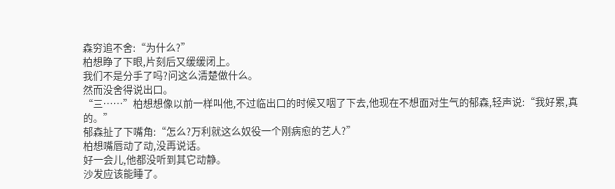森穷追不舍:“为什么?”
柏想睁了下眼,片刻后又缓缓闭上。
我们不是分手了吗?问这么清楚做什么。
然而没舍得说出口。
“三……”柏想想像以前一样叫他,不过临出口的时候又咽了下去,他现在不想面对生气的郁森,轻声说:“我好累,真的。”
郁森扯了下嘴角:“怎么?万利就这么奴役一个刚病愈的艺人?”
柏想嘴唇动了动,没再说话。
好一会儿,他都没听到其它动静。
沙发应该能睡了。